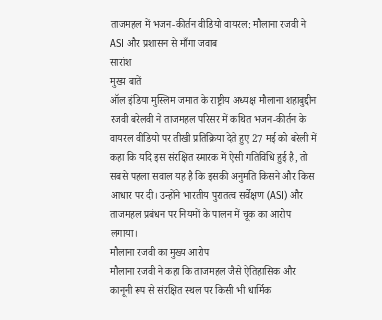ताजमहल में भजन-कीर्तन वीडियो वायरल: मौलाना रजवी ने ASI और प्रशासन से माँगा जवाब
सारांश
मुख्य बातें
ऑल इंडिया मुस्लिम जमात के राष्ट्रीय अध्यक्ष मौलाना शहाबुद्दीन रजवी बरेलवी ने ताजमहल परिसर में कथित भजन-कीर्तन के वायरल वीडियो पर तीखी प्रतिक्रिया देते हुए 27 मई को बरेली में कहा कि यदि इस संरक्षित स्मारक में ऐसी गतिविधि हुई है, तो सबसे पहला सवाल यह है कि इसकी अनुमति किसने और किस आधार पर दी। उन्होंने भारतीय पुरातत्व सर्वेक्षण (ASI) और ताजमहल प्रबंधन पर नियमों के पालन में चूक का आरोप लगाया।
मौलाना रजवी का मुख्य आरोप
मौलाना रजवी ने कहा कि ताजमहल जैसे ऐतिहासिक और कानूनी रूप से संरक्षित स्थल पर किसी भी धार्मिक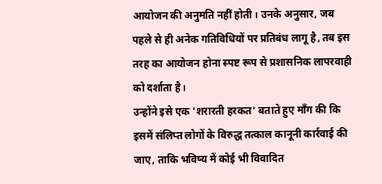आयोजन की अनुमति नहीं होती। उनके अनुसार, जब पहले से ही अनेक गतिविधियों पर प्रतिबंध लागू है, तब इस तरह का आयोजन होना स्पष्ट रूप से प्रशासनिक लापरवाही को दर्शाता है।
उन्होंने इसे एक 'शरारती हरकत' बताते हुए माँग की कि इसमें संलिप्त लोगों के विरुद्ध तत्काल कानूनी कार्रवाई की जाए, ताकि भविष्य में कोई भी विवादित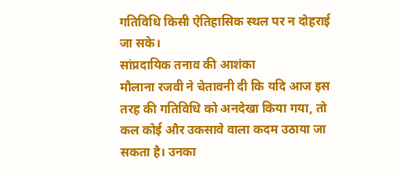गतिविधि किसी ऐतिहासिक स्थल पर न दोहराई जा सके।
सांप्रदायिक तनाव की आशंका
मौलाना रजवी ने चेतावनी दी कि यदि आज इस तरह की गतिविधि को अनदेखा किया गया, तो कल कोई और उकसावे वाला कदम उठाया जा सकता है। उनका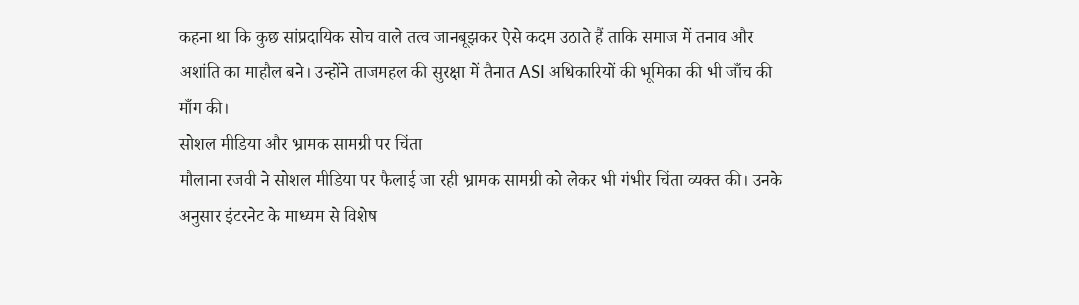कहना था कि कुछ सांप्रदायिक सोच वाले तत्व जानबूझकर ऐसे कदम उठाते हैं ताकि समाज में तनाव और अशांति का माहौल बने। उन्होंने ताजमहल की सुरक्षा में तैनात ASI अधिकारियों की भूमिका की भी जाँच की माँग की।
सोशल मीडिया और भ्रामक सामग्री पर चिंता
मौलाना रजवी ने सोशल मीडिया पर फैलाई जा रही भ्रामक सामग्री को लेकर भी गंभीर चिंता व्यक्त की। उनके अनुसार इंटरनेट के माध्यम से विशेष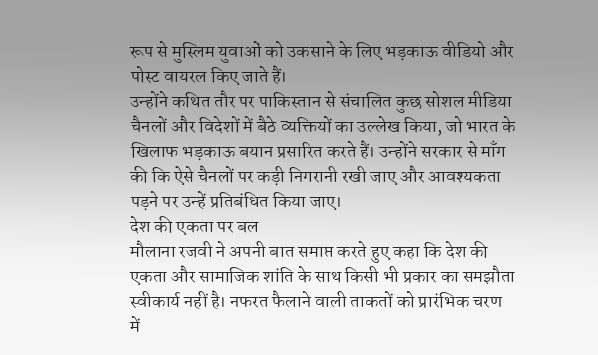रूप से मुस्लिम युवाओं को उकसाने के लिए भड़काऊ वीडियो और पोस्ट वायरल किए जाते हैं।
उन्होंने कथित तौर पर पाकिस्तान से संचालित कुछ सोशल मीडिया चैनलों और विदेशों में बैठे व्यक्तियों का उल्लेख किया, जो भारत के खिलाफ भड़काऊ बयान प्रसारित करते हैं। उन्होंने सरकार से माँग की कि ऐसे चैनलों पर कड़ी निगरानी रखी जाए और आवश्यकता पड़ने पर उन्हें प्रतिबंधित किया जाए।
देश की एकता पर बल
मौलाना रजवी ने अपनी बात समाप्त करते हुए कहा कि देश की एकता और सामाजिक शांति के साथ किसी भी प्रकार का समझौता स्वीकार्य नहीं है। नफरत फैलाने वाली ताकतों को प्रारंभिक चरण में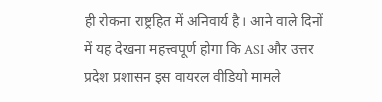ही रोकना राष्ट्रहित में अनिवार्य है। आने वाले दिनों में यह देखना महत्त्वपूर्ण होगा कि ASI और उत्तर प्रदेश प्रशासन इस वायरल वीडियो मामले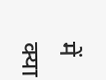में क्या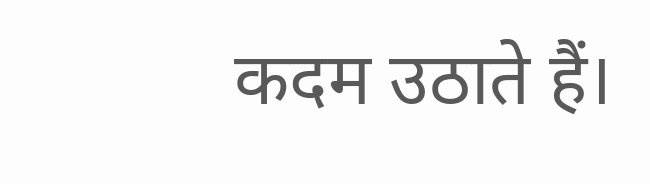कदम उठाते हैं।